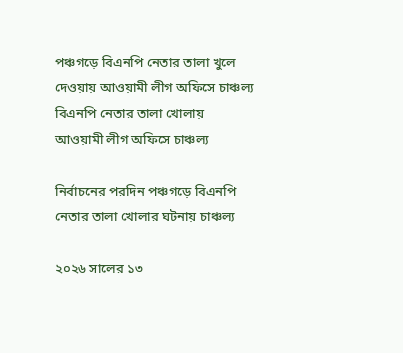পঞ্চগড়ে বিএনপি নেতার তালা খুলে দেওয়ায় আওয়ামী লীগ অফিসে চাঞ্চল্য
বিএনপি নেতার তালা খোলায় আওয়ামী লীগ অফিসে চাঞ্চল্য

নির্বাচনের পরদিন পঞ্চগড়ে বিএনপি নেতার তালা খোলার ঘটনায় চাঞ্চল্য

২০২৬ সালের ১৩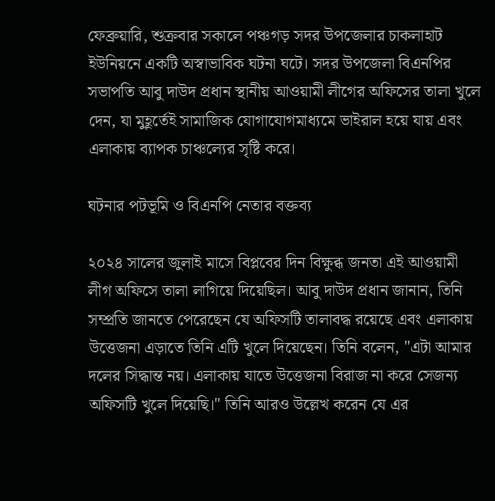ফেব্রুয়ারি, শুক্রবার সকালে পঞ্চগড় সদর উপজেলার চাকলাহাট ইউনিয়নে একটি অস্বাভাবিক ঘটনা ঘটে। সদর উপজেলা বিএনপির সভাপতি আবু দাউদ প্রধান স্থানীয় আওয়ামী লীগের অফিসের তালা খুলে দেন, যা মুহূর্তেই সামাজিক যোগাযোগমাধ্যমে ভাইরাল হয়ে যায় এবং এলাকায় ব্যাপক চাঞ্চল্যের সৃষ্টি করে।

ঘটনার পটভূমি ও বিএনপি নেতার বক্তব্য

২০২৪ সালের জুলাই মাসে বিপ্লবের দিন বিক্ষুব্ধ জনতা এই আওয়ামী লীগ অফিসে তালা লাগিয়ে দিয়েছিল। আবু দাউদ প্রধান জানান, তিনি সম্প্রতি জানতে পেরেছেন যে অফিসটি তালাবদ্ধ রয়েছে এবং এলাকায় উত্তেজনা এড়াতে তিনি এটি খুলে দিয়েছেন। তিনি বলেন, "এটা আমার দলের সিদ্ধান্ত নয়। এলাকায় যাতে উত্তেজনা বিরাজ না করে সেজন্য অফিসটি খুলে দিয়েছি।" তিনি আরও উল্লেখ করেন যে এর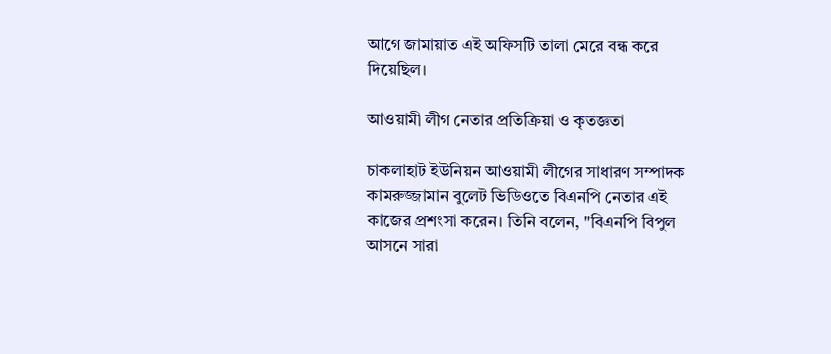আগে জামায়াত এই অফিসটি তালা মেরে বন্ধ করে দিয়েছিল।

আওয়ামী লীগ নেতার প্রতিক্রিয়া ও কৃতজ্ঞতা

চাকলাহাট ইউনিয়ন আওয়ামী লীগের সাধারণ সম্পাদক কামরুজ্জামান বুলেট ভিডিওতে বিএনপি নেতার এই কাজের প্রশংসা করেন। তিনি বলেন, "বিএনপি বিপুল আসনে সারা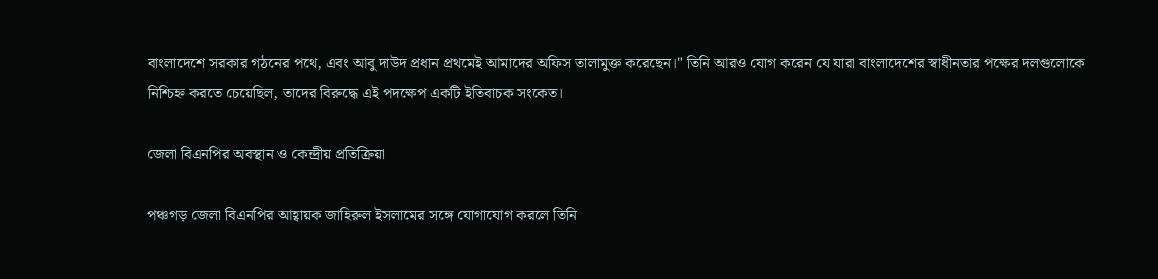বাংলাদেশে সরকার গঠনের পথে, এবং আবু দাউদ প্রধান প্রথমেই আমাদের অফিস তালামুক্ত করেছেন।" তিনি আরও যোগ করেন যে যারা বাংলাদেশের স্বাধীনতার পক্ষের দলগুলোকে নিশ্চিহ্ন করতে চেয়েছিল, তাদের বিরুদ্ধে এই পদক্ষেপ একটি ইতিবাচক সংকেত।

জেলা বিএনপির অবস্থান ও কেন্দ্রীয় প্রতিক্রিয়া

পঞ্চগড় জেলা বিএনপির আহ্বায়ক জাহিরুল ইসলামের সঙ্গে যোগাযোগ করলে তিনি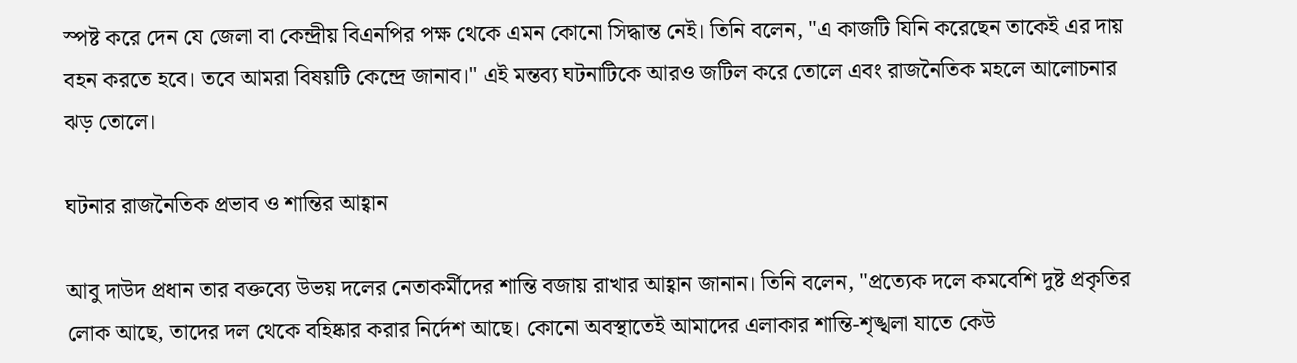স্পষ্ট করে দেন যে জেলা বা কেন্দ্রীয় বিএনপির পক্ষ থেকে এমন কোনো সিদ্ধান্ত নেই। তিনি বলেন, "এ কাজটি যিনি করেছেন তাকেই এর দায় বহন করতে হবে। তবে আমরা বিষয়টি কেন্দ্রে জানাব।" এই মন্তব্য ঘটনাটিকে আরও জটিল করে তোলে এবং রাজনৈতিক মহলে আলোচনার ঝড় তোলে।

ঘটনার রাজনৈতিক প্রভাব ও শান্তির আহ্বান

আবু দাউদ প্রধান তার বক্তব্যে উভয় দলের নেতাকর্মীদের শান্তি বজায় রাখার আহ্বান জানান। তিনি বলেন, "প্রত্যেক দলে কমবেশি দুষ্ট প্রকৃতির লোক আছে, তাদের দল থেকে বহিষ্কার করার নির্দেশ আছে। কোনো অবস্থাতেই আমাদের এলাকার শান্তি-শৃঙ্খলা যাতে কেউ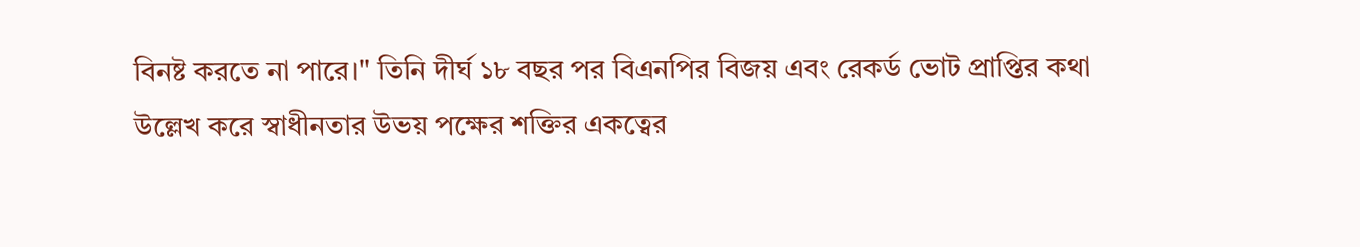বিনষ্ট করতে না পারে।" তিনি দীর্ঘ ১৮ বছর পর বিএনপির বিজয় এবং রেকর্ড ভোট প্রাপ্তির কথা উল্লেখ করে স্বাধীনতার উভয় পক্ষের শক্তির একত্বের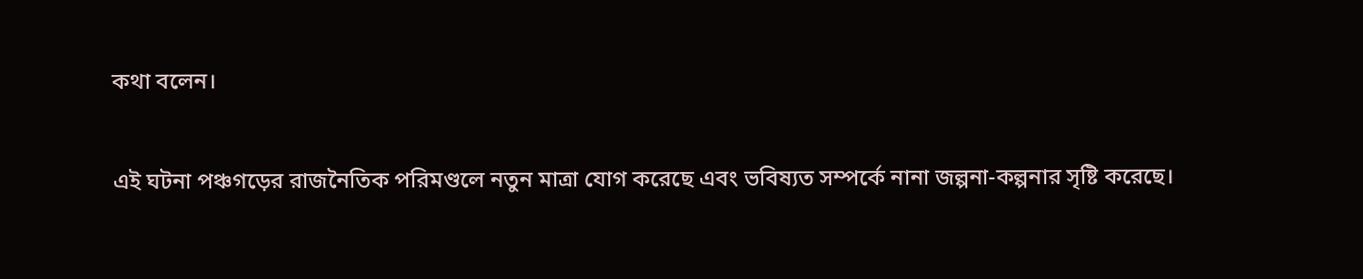কথা বলেন।

এই ঘটনা পঞ্চগড়ের রাজনৈতিক পরিমণ্ডলে নতুন মাত্রা যোগ করেছে এবং ভবিষ্যত সম্পর্কে নানা জল্পনা-কল্পনার সৃষ্টি করেছে।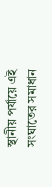স্থানীয় পর্যায়ে এই সংঘাতের সমাধান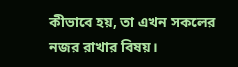কীভাবে হয়, তা এখন সকলের নজর রাখার বিষয়।